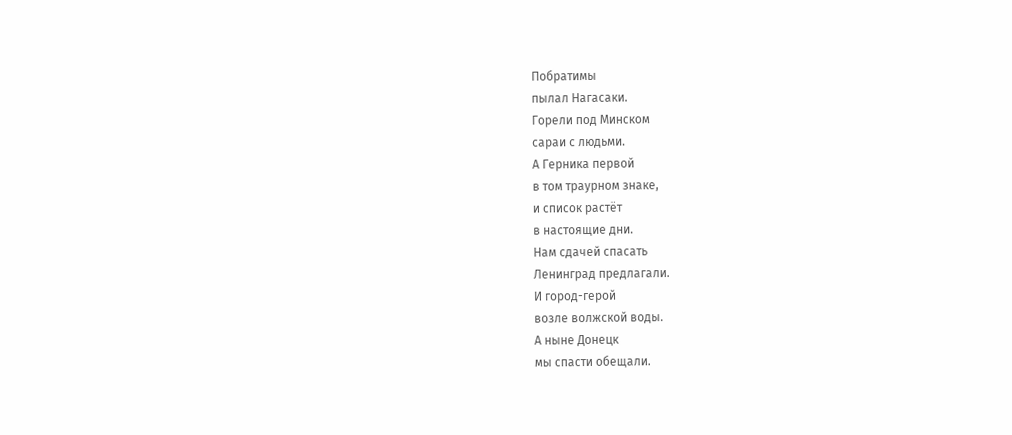Побратимы
пылал Нагасаки.
Горели под Минском
сараи с людьми.
А Герника первой
в том траурном знаке,
и список растёт
в настоящие дни.
Нам сдачей спасать
Ленинград предлагали.
И город-герой
возле волжской воды.
А ныне Донецк
мы спасти обещали.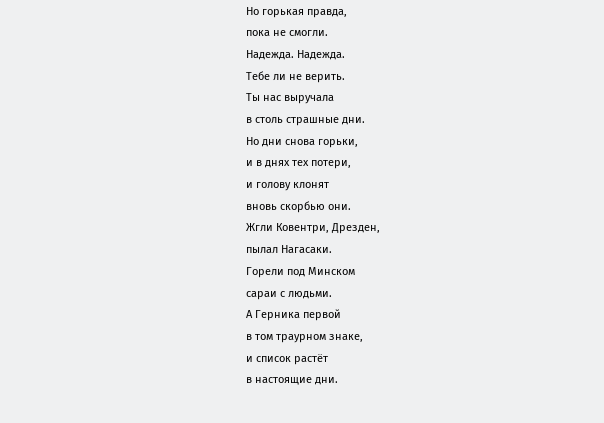Но горькая правда,
пока не смогли.
Надежда. Надежда.
Тебе ли не верить.
Ты нас выручала
в столь страшные дни.
Но дни снова горьки,
и в днях тех потери,
и голову клонят
вновь скорбью они.
Жгли Ковентри, Дрезден,
пылал Нагасаки.
Горели под Минском
сараи с людьми.
А Герника первой
в том траурном знаке,
и список растёт
в настоящие дни.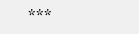***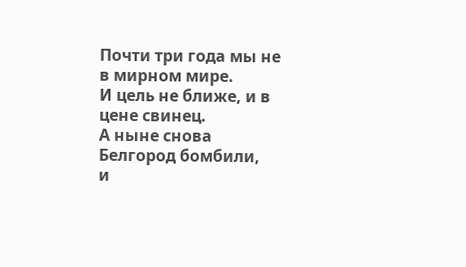Почти три года мы не в мирном мире.
И цель не ближе, и в цене свинец.
А ныне снова Белгород бомбили,
и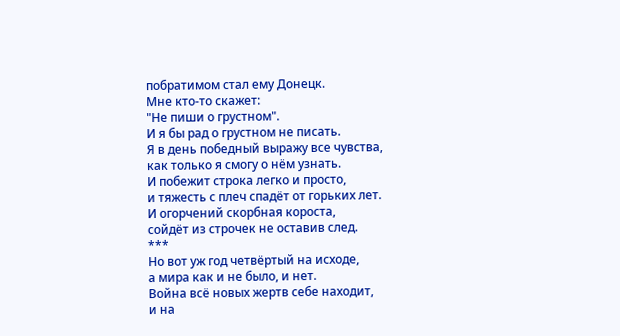побратимом стал ему Донецк.
Мне кто-то скажет:
"Не пиши о грустном".
И я бы рад о грустном не писать.
Я в день победный выражу все чувства,
как только я смогу о нём узнать.
И побежит строка легко и просто,
и тяжесть с плеч спадёт от горьких лет.
И огорчений скорбная короста,
сойдёт из строчек не оставив след.
***
Но вот уж год четвёртый на исходе,
а мира как и не было, и нет.
Война всё новых жертв себе находит,
и на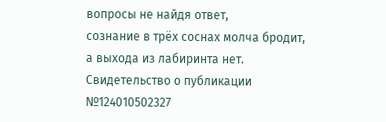вопросы не найдя ответ,
сознание в трёх соснах молча бродит,
а выхода из лабиринта нет.
Свидетельство о публикации №124010502327